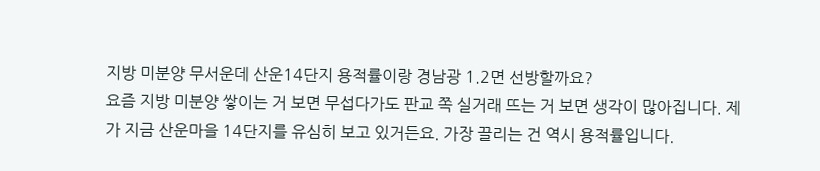지방 미분양 무서운데 산운14단지 용적률이랑 경남광 1.2면 선방할까요?
요즘 지방 미분양 쌓이는 거 보면 무섭다가도 판교 쪽 실거래 뜨는 거 보면 생각이 많아집니다. 제가 지금 산운마을 14단지를 유심히 보고 있거든요. 가장 끌리는 건 역시 용적률입니다.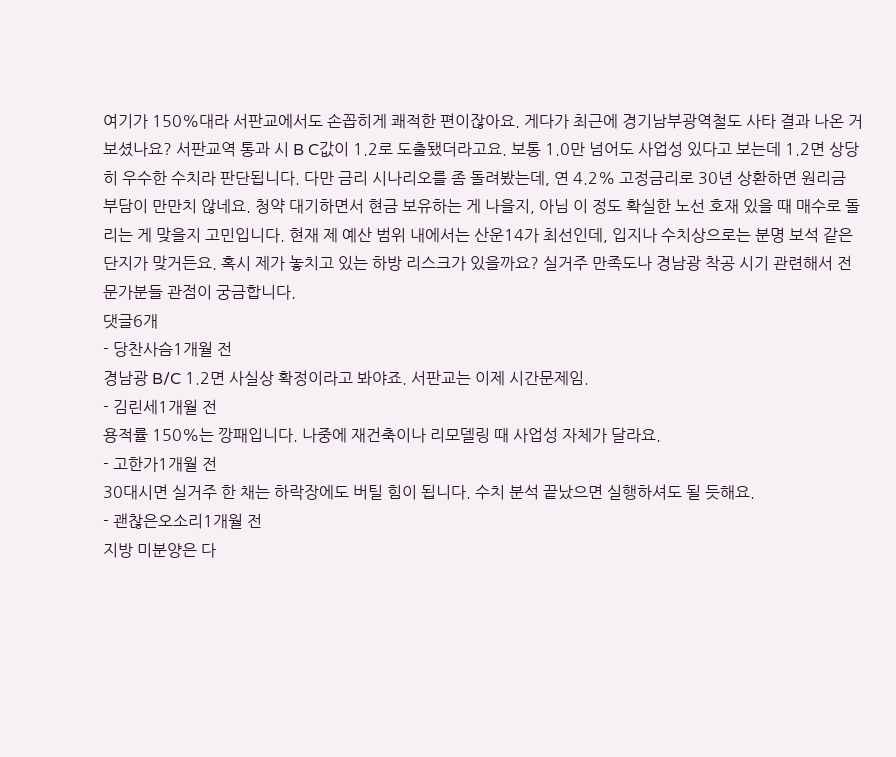여기가 150%대라 서판교에서도 손꼽히게 쾌적한 편이잖아요. 게다가 최근에 경기남부광역철도 사타 결과 나온 거 보셨나요? 서판교역 통과 시 B C값이 1.2로 도출됐더라고요. 보통 1.0만 넘어도 사업성 있다고 보는데 1.2면 상당히 우수한 수치라 판단됩니다. 다만 금리 시나리오를 좀 돌려봤는데, 연 4.2% 고정금리로 30년 상환하면 원리금 부담이 만만치 않네요. 청약 대기하면서 현금 보유하는 게 나을지, 아님 이 정도 확실한 노선 호재 있을 때 매수로 돌리는 게 맞을지 고민입니다. 현재 제 예산 범위 내에서는 산운14가 최선인데, 입지나 수치상으로는 분명 보석 같은 단지가 맞거든요. 혹시 제가 놓치고 있는 하방 리스크가 있을까요? 실거주 만족도나 경남광 착공 시기 관련해서 전문가분들 관점이 궁금합니다.
댓글6개
- 당찬사슴1개월 전
경남광 B/C 1.2면 사실상 확정이라고 봐야죠. 서판교는 이제 시간문제임.
- 김린세1개월 전
용적률 150%는 깡패입니다. 나중에 재건축이나 리모델링 때 사업성 자체가 달라요.
- 고한가1개월 전
30대시면 실거주 한 채는 하락장에도 버틸 힘이 됩니다. 수치 분석 끝났으면 실행하셔도 될 듯해요.
- 괜찮은오소리1개월 전
지방 미분양은 다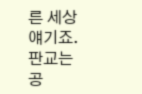른 세상 얘기죠. 판교는 공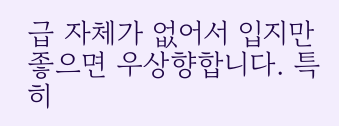급 자체가 없어서 입지만 좋으면 우상향합니다. 특히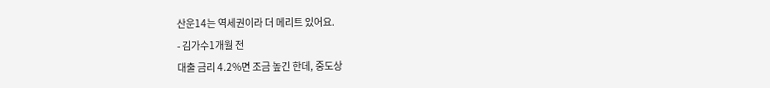산운14는 역세권이라 더 메리트 있어요.
- 김가수1개월 전
대출 금리 4.2%면 조금 높긴 한데, 중도상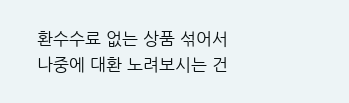환수수료 없는 상품 섞어서 나중에 대환 노려보시는 건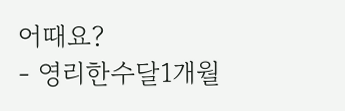어때요?
- 영리한수달1개월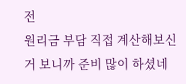전
원리금 부담 직접 계산해보신 거 보니까 준비 많이 하셨네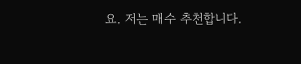요. 저는 매수 추천합니다.